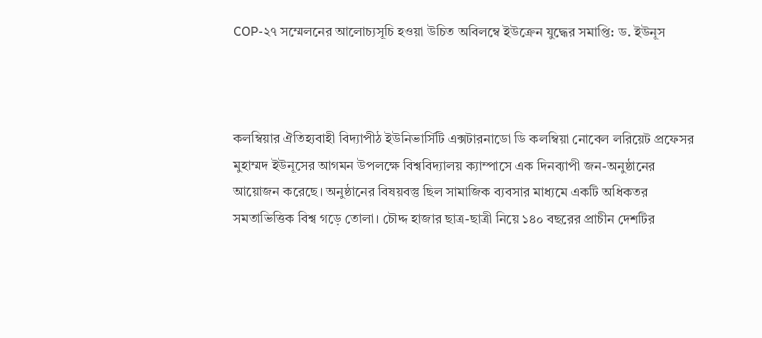COP-২৭ সম্মেলনের আলোচ্যসূচি হওয়া উচিত অবিলম্বে ইউক্রেন যুদ্ধের সমাপ্তি: ড. ইউনূস



কলম্বিয়ার ঐতিহ্যবাহী বিদ্যাপীঠ ইউনিভার্সিটি এক্সটারনাডো ডি কলম্বিয়া নোবেল লরিয়েট প্রফেসর মুহাম্মদ ইউনূসের আগমন উপলক্ষে বিশ্ববিদ্যালয় ক্যাম্পাসে এক দিনব্যাপী জন-অনুষ্ঠানের আয়োজন করেছে। অনুষ্ঠানের বিষয়বস্তু ছিল সামাজিক ব্যবসার মাধ্যমে একটি অধিকতর সমতাভিত্তিক বিশ্ব গড়ে তোলা। চৌদ্দ হাজার ছাত্র-ছাত্রী নিয়ে ১৪০ বছরের প্রাচীন দেশটির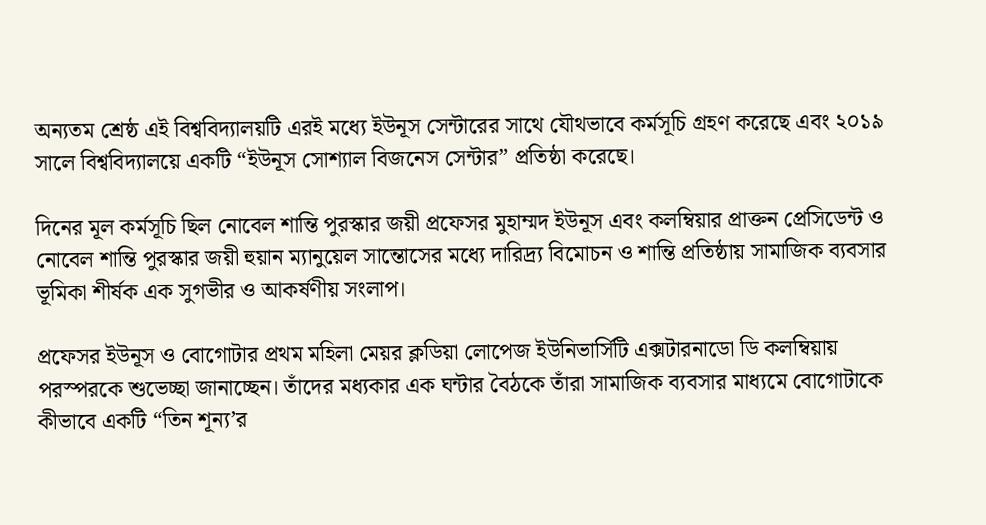অন্যতম শ্রেষ্ঠ এই বিশ্ববিদ্যালয়টি এরই মধ্যে ইউনূস সেন্টারের সাথে যৌথভাবে কর্মসূচি গ্রহণ করেছে এবং ২০১৯ সালে বিশ্ববিদ্যালয়ে একটি “ইউনূস সোশ্যাল বিজনেস সেন্টার” প্রতিষ্ঠা করেছে।

দিনের মূল কর্মসূচি ছিল নোবেল শান্তি পুরস্কার জয়ী প্রফেসর মুহাম্মদ ইউনূস এবং কলম্বিয়ার প্রাক্তন প্রেসিডেন্ট ও নোবেল শান্তি পুরস্কার জয়ী হুয়ান ম্যানুয়েল সান্তোসের মধ্যে দারিদ্র্য বিমোচন ও শান্তি প্রতিষ্ঠায় সামাজিক ব্যবসার ভূমিকা শীর্ষক এক সুগভীর ও আকর্ষণীয় সংলাপ।

প্রফেসর ইউনূস ও বোগোটার প্রথম মহিলা মেয়র ক্লডিয়া লোপেজ ইউনিভার্সিটি এক্সটারনাডো ডি কলম্বিয়ায় পরস্পরকে শুভেচ্ছা জানাচ্ছেন। তাঁদের মধ্যকার এক ঘন্টার বৈঠকে তাঁরা সামাজিক ব্যবসার মাধ্যমে বোগোটাকে কীভাবে একটি “তিন শূন্য’র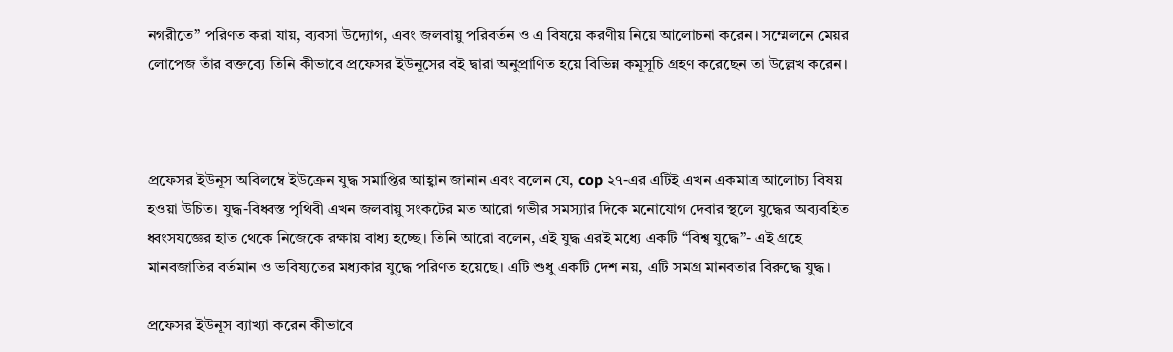নগরীতে” পরিণত করা যায়, ব্যবসা উদ্যোগ, এবং জলবায়ু পরিবর্তন ও এ বিষয়ে করণীয় নিয়ে আলোচনা করেন। সম্মেলনে মেয়র লোপেজ তাঁর বক্তব্যে তিনি কীভাবে প্রফেসর ইউনূসের বই দ্বারা অনুপ্রাণিত হয়ে বিভিন্ন কমূসূচি গ্রহণ করেছেন তা উল্লেখ করেন।



প্রফেসর ইউনূস অবিলম্বে ইউক্রেন যুদ্ধ সমাপ্তির আহ্বান জানান এবং বলেন যে, cop ২৭-এর এটিই এখন একমাত্র আলোচ্য বিষয় হওয়া উচিত। যুদ্ধ-বিধ্বস্ত পৃথিবী এখন জলবায়ু সংকটের মত আরো গভীর সমস্যার দিকে মনোযোগ দেবার স্থলে যুদ্ধের অব্যবহিত ধ্বংসযজ্ঞের হাত থেকে নিজেকে রক্ষায় বাধ্য হচ্ছে। তিনি আরো বলেন, এই যুদ্ধ এরই মধ্যে একটি “বিশ্ব যুদ্ধে”- এই গ্রহে মানবজাতির বর্তমান ও ভবিষ্যতের মধ্যকার যুদ্ধে পরিণত হয়েছে। এটি শুধু একটি দেশ নয়, এটি সমগ্র মানবতার বিরুদ্ধে যুদ্ধ।

প্রফেসর ইউনূস ব্যাখ্যা করেন কীভাবে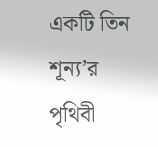একটি তিন শূন্য’র পৃথিবী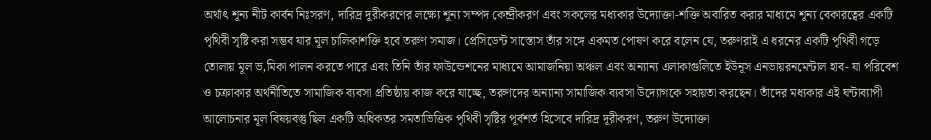অর্থাৎ শূন্য নীট কার্বন নিঃসরণ, দারিদ্র দূরীকরণের লক্ষ্যে শূন্য সম্পদ কেন্দ্রীকরণ এবং সকলের মধ্যকার উদ্যোক্তা-শক্তি অবারিত করার মাধ্যমে শূন্য বেকারত্বের একটি পৃথিবী সৃষ্টি করা সম্ভব যার মূল চালিকাশক্তি হবে তরুণ সমাজ। প্রেসিডেন্ট সাস্তোস তাঁর সঙ্গে একমত পোষণ করে বলেন যে, তরুণরাই এ ধরনের একটি পৃথিবী গড়ে তোলায় মূল ভ‚মিকা পালন করতে পারে এবং তিনি তাঁর ফাউন্ডেশনের মাধ্যমে আমাজনিয়া অঞ্চল এবং অন্যান্য এলাকাগুলিতে ইউনূস এনভায়রনমেন্টাল হাব- যা পরিবেশ ও চক্রাকার অর্থনীতিতে সামাজিক ব্যবসা প্রতিষ্ঠায় কাজ করে যাচ্ছে, তরুণদের অন্যান্য সামাজিক ব্যবসা উদ্যোগকে সহায়তা করছেন। তাঁদের মধ্যকার এই ঘন্টাব্যাপী আলোচনার মূল বিষয়বস্তু ছিল একটি অধিকতর সমতাভিত্তিক পৃথিবী সৃষ্টির পূর্বশর্ত হিসেবে দারিদ্র দূরীকরণ, তরুণ উদ্যোক্তা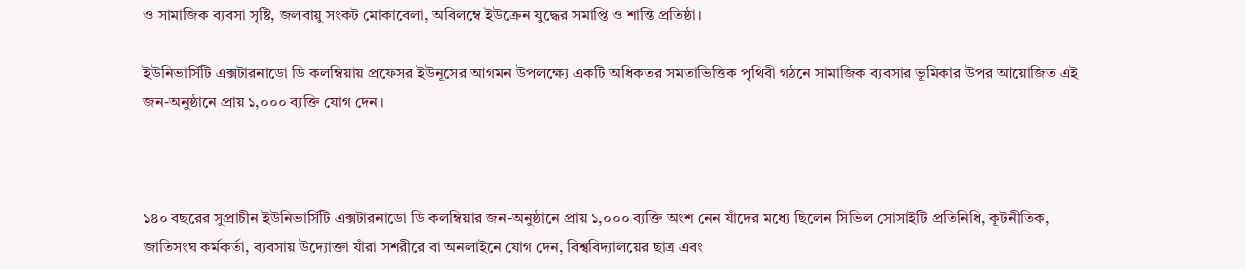ও সামাজিক ব্যবসা সৃষ্টি, জলবায়ু সংকট মোকাবেলা, অবিলম্বে ইউক্রেন যুদ্ধের সমাপ্তি ও শান্তি প্রতিষ্ঠা।

ইউনিভার্সিটি এক্সটারনাডো ডি কলম্বিয়ায় প্রফেসর ইউনূসের আগমন উপলক্ষ্যে একটি অধিকতর সমতাভিত্তিক পৃথিবী গঠনে সামাজিক ব্যবসার ভূমিকার উপর আয়োজিত এই জন-অনুষ্ঠানে প্রায় ১,০০০ ব্যক্তি যোগ দেন।



১৪০ বছরের সুপ্রাচীন ইউনিভার্সিটি এক্সটারনাডো ডি কলম্বিয়ার জন-অনুষ্ঠানে প্রায় ১,০০০ ব্যক্তি অংশ নেন যাঁদের মধ্যে ছিলেন সিভিল সোসাইটি প্রতিনিধি, কূটনীতিক, জাতিসংঘ কর্মকর্তা, ব্যবসায় উদ্যোক্তা যাঁরা সশরীরে বা অনলাইনে যোগ দেন, বিশ্ববিদ্যালয়ের ছাত্র এবং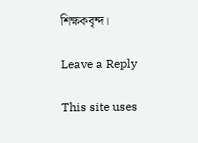শিক্ষকবৃন্দ।

Leave a Reply

This site uses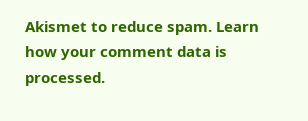Akismet to reduce spam. Learn how your comment data is processed.